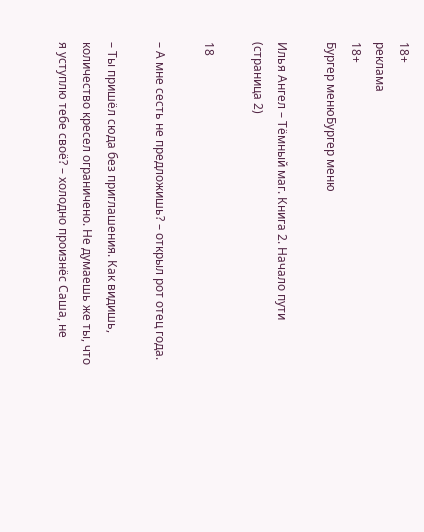18+
реклама
18+
Бургер менюБургер меню

Илья Ангел – Тёмный маг. Книга 2. Начало пути (страница 2)

18

– А мне сесть не предложишь? – открыл рот отец года.

– Ты пришёл сюда без приглашения. Как видишь, количество кресел ограничено. Не думаешь же ты, что я уступлю тебе своё? – холодно произнёс Саша, не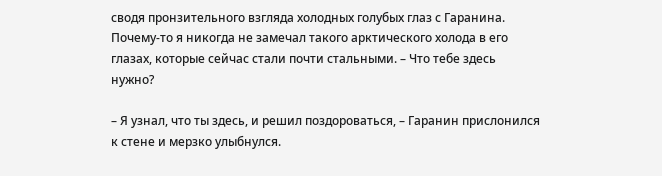сводя пронзительного взгляда холодных голубых глаз с Гаранина. Почему-то я никогда не замечал такого арктического холода в его глазах, которые сейчас стали почти стальными. – Что тебе здесь нужно?

– Я узнал, что ты здесь, и решил поздороваться, – Гаранин прислонился к стене и мерзко улыбнулся.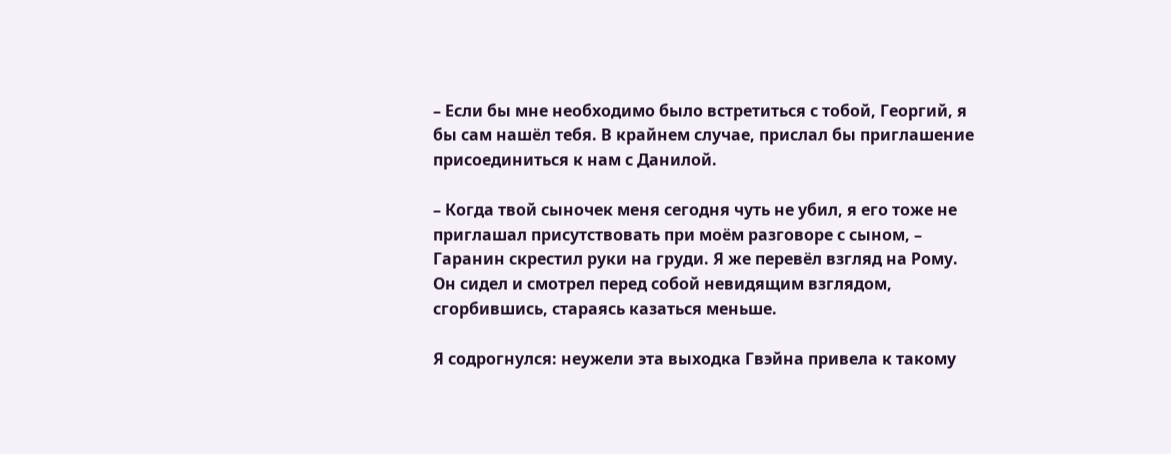– Если бы мне необходимо было встретиться с тобой, Георгий, я бы сам нашёл тебя. В крайнем случае, прислал бы приглашение присоединиться к нам с Данилой.

– Когда твой сыночек меня сегодня чуть не убил, я его тоже не приглашал присутствовать при моём разговоре с сыном, – Гаранин скрестил руки на груди. Я же перевёл взгляд на Рому. Он сидел и смотрел перед собой невидящим взглядом, сгорбившись, стараясь казаться меньше.

Я содрогнулся: неужели эта выходка Гвэйна привела к такому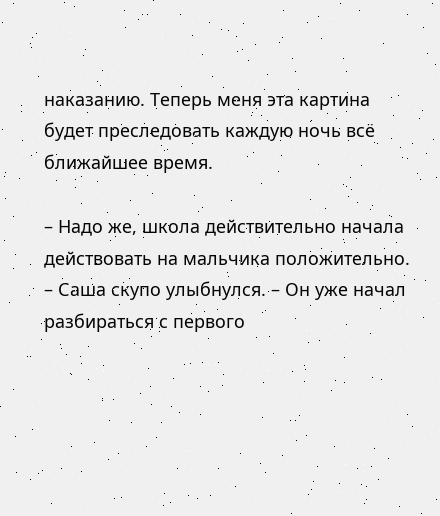наказанию. Теперь меня эта картина будет преследовать каждую ночь всё ближайшее время.

– Надо же, школа действительно начала действовать на мальчика положительно. – Саша скупо улыбнулся. – Он уже начал разбираться с первого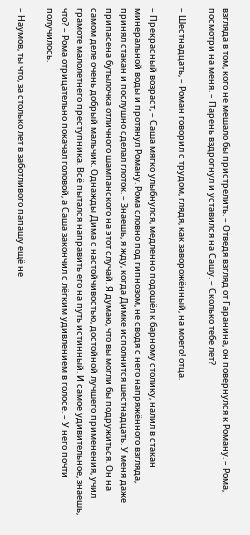взгляда в том, кого не мешало бы пристрелить. – Отведя взгляд от Гаранина, он повернулся к Роману. – Рома, посмотри на меня. – Парень вздрогнул и уставился на Сашу. – Сколько тебе лет?

– Шестнадцать, – Роман говорил с трудом, глядя, как заворожённый, на моего! отца.

– Прекрасный возраст, – Саша мягко улыбнулся, медленно подошёл к барному столику, налил в стакан минеральной воды и протянул Роману. Рома словно под гипнозом, не сводя с него напряжённого взгляда, принял стакан и послушно сделал глоток. – Знаешь, я жду, когда Димке исполнится шестнадцать. У меня даже припасена бутылочка отличного шампанского на этот случай. Я думаю, что вы могли бы подружиться. Он на самом деле очень добрый мальчик. Однажды Дима с настойчивостью, достойной лучшего применения, учил грамоте малолетнего преступника. Всё пытался направить его на путь истинный. И самое удивительное, знаешь, что? – Рома отрицательно покачал головой, а Саша закончил с лёгким удивлением в голосе. – У него почти получилось.

– Наумов, ты что, за столько лет в заботливого папашу ещё не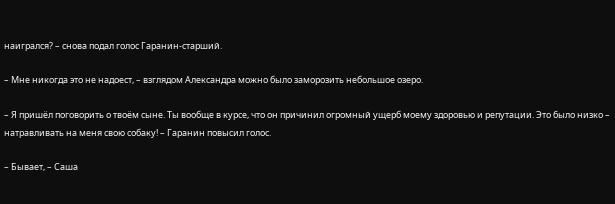наигрался? – снова подал голос Гаранин-старший.

– Мне никогда это не надоест, – взглядом Александра можно было заморозить небольшое озеро.

– Я пришёл поговорить о твоём сыне. Ты вообще в курсе, что он причинил огромный ущерб моему здоровью и репутации. Это было низко – натравливать на меня свою собаку! – Гаранин повысил голос.

– Бывает, – Саша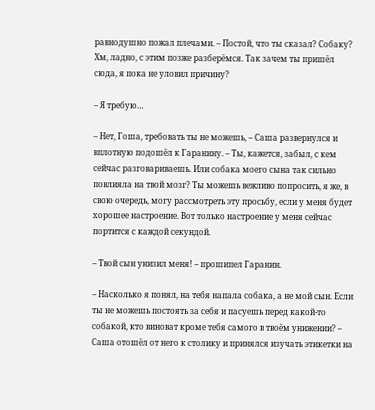равнодушно пожал плечами. – Постой, что ты сказал? Собаку? Хм, ладно, с этим позже разберёмся. Так зачем ты пришёл сюда, я пока не уловил причину?

– Я требую…

– Нет, Гоша, требовать ты не можешь, – Саша развернулся и вплотную подошёл к Гаранину. – Ты, кажется, забыл, с кем сейчас разговариваешь. Или собака моего сына так сильно повлияла на твой мозг? Ты можешь вежливо попросить, я же, в свою очередь, могу рассмотреть эту просьбу, если у меня будет хорошее настроение. Вот только настроение у меня сейчас портится с каждой секундой.

– Твой сын унизил меня! – прошипел Гаранин.

– Насколько я понял, на тебя напала собака, а не мой сын. Если ты не можешь постоять за себя и пасуешь перед какой-то собакой, кто виноват кроме тебя самого в твоём унижении? – Саша отошёл от него к столику и принялся изучать этикетки на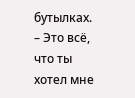бутылках. – Это всё, что ты хотел мне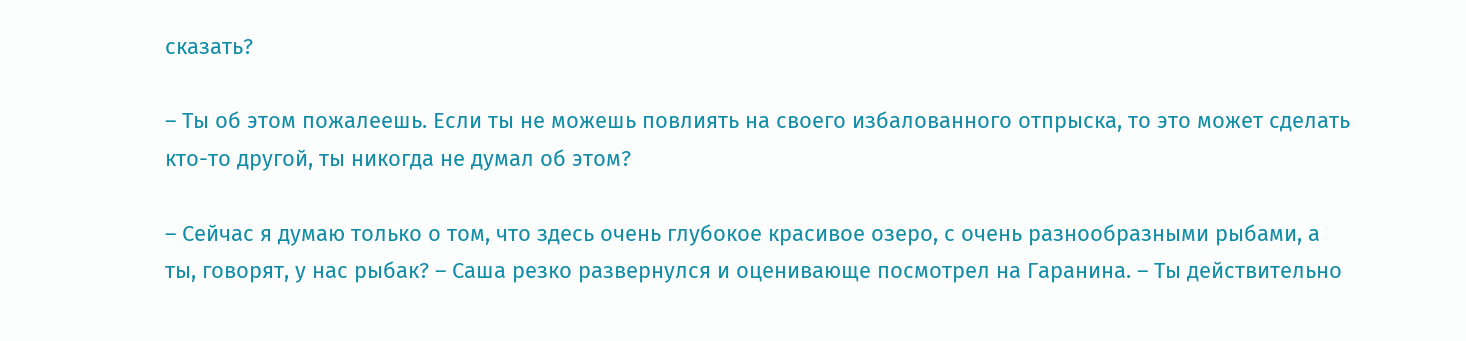сказать?

– Ты об этом пожалеешь. Если ты не можешь повлиять на своего избалованного отпрыска, то это может сделать кто-то другой, ты никогда не думал об этом?

– Сейчас я думаю только о том, что здесь очень глубокое красивое озеро, с очень разнообразными рыбами, а ты, говорят, у нас рыбак? – Саша резко развернулся и оценивающе посмотрел на Гаранина. – Ты действительно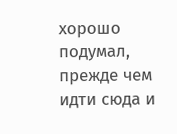хорошо подумал, прежде чем идти сюда и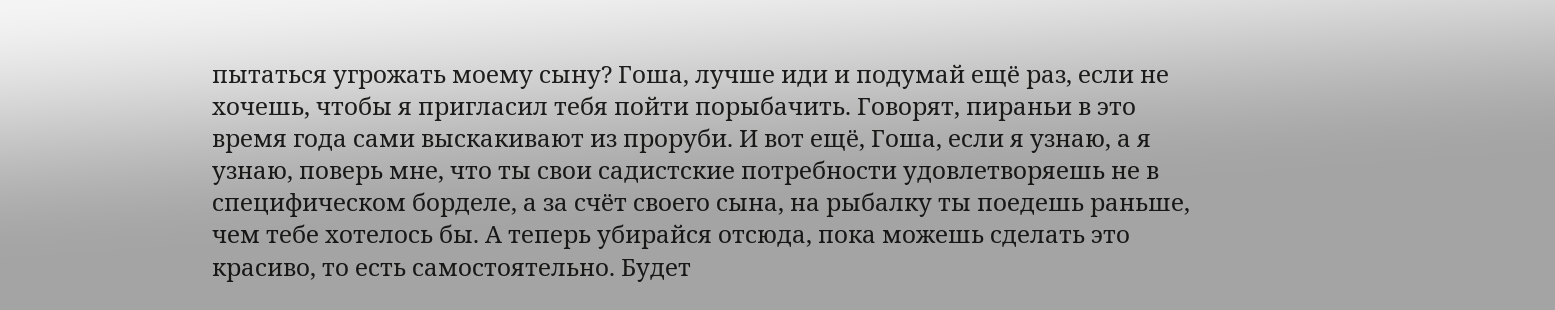пытаться угрожать моему сыну? Гоша, лучше иди и подумай ещё раз, если не хочешь, чтобы я пригласил тебя пойти порыбачить. Говорят, пираньи в это время года сами выскакивают из проруби. И вот ещё, Гоша, если я узнаю, а я узнаю, поверь мне, что ты свои садистские потребности удовлетворяешь не в специфическом борделе, а за счёт своего сына, на рыбалку ты поедешь раньше, чем тебе хотелось бы. А теперь убирайся отсюда, пока можешь сделать это красиво, то есть самостоятельно. Будет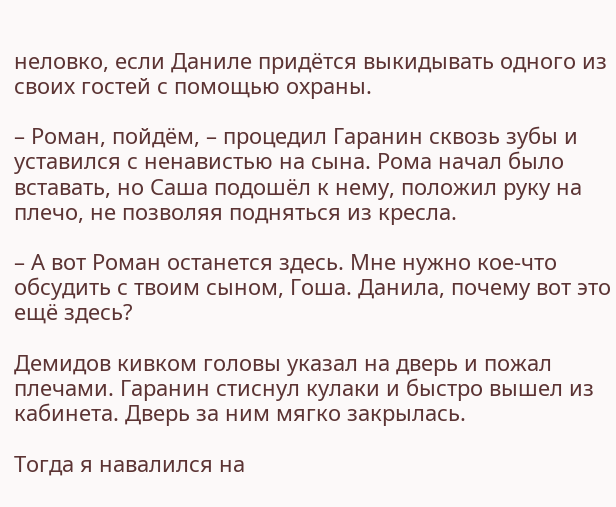неловко, если Даниле придётся выкидывать одного из своих гостей с помощью охраны.

– Роман, пойдём, – процедил Гаранин сквозь зубы и уставился с ненавистью на сына. Рома начал было вставать, но Саша подошёл к нему, положил руку на плечо, не позволяя подняться из кресла.

– А вот Роман останется здесь. Мне нужно кое-что обсудить с твоим сыном, Гоша. Данила, почему вот это ещё здесь?

Демидов кивком головы указал на дверь и пожал плечами. Гаранин стиснул кулаки и быстро вышел из кабинета. Дверь за ним мягко закрылась.

Тогда я навалился на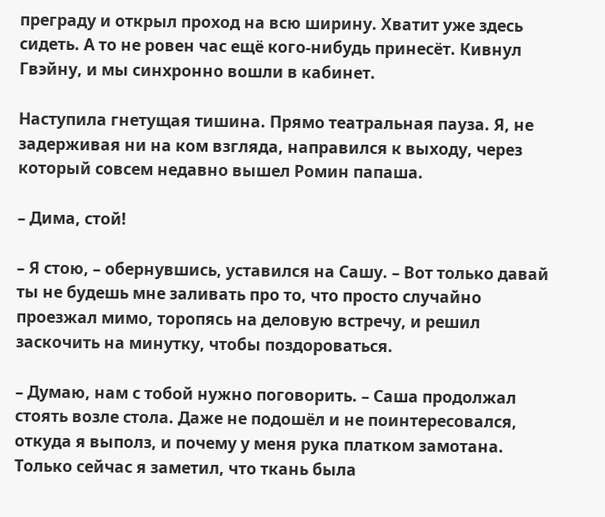преграду и открыл проход на всю ширину. Хватит уже здесь сидеть. А то не ровен час ещё кого-нибудь принесёт. Кивнул Гвэйну, и мы синхронно вошли в кабинет.

Наступила гнетущая тишина. Прямо театральная пауза. Я, не задерживая ни на ком взгляда, направился к выходу, через который совсем недавно вышел Ромин папаша.

– Дима, стой!

– Я стою, – обернувшись, уставился на Сашу. – Вот только давай ты не будешь мне заливать про то, что просто случайно проезжал мимо, торопясь на деловую встречу, и решил заскочить на минутку, чтобы поздороваться.

– Думаю, нам с тобой нужно поговорить. – Саша продолжал стоять возле стола. Даже не подошёл и не поинтересовался, откуда я выполз, и почему у меня рука платком замотана. Только сейчас я заметил, что ткань была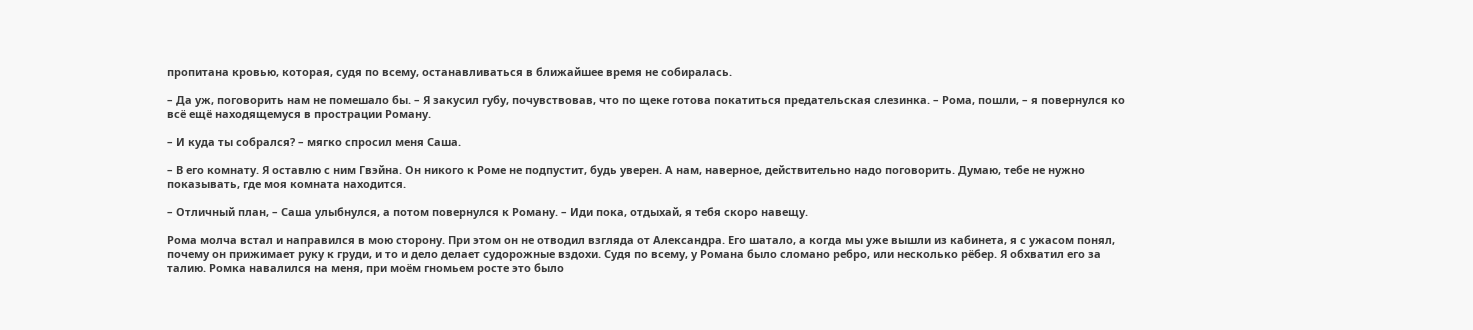пропитана кровью, которая, судя по всему, останавливаться в ближайшее время не собиралась.

– Да уж, поговорить нам не помешало бы. – Я закусил губу, почувствовав, что по щеке готова покатиться предательская слезинка. – Рома, пошли, – я повернулся ко всё ещё находящемуся в прострации Роману.

– И куда ты собрался? – мягко спросил меня Саша.

– В его комнату. Я оставлю с ним Гвэйна. Он никого к Роме не подпустит, будь уверен. А нам, наверное, действительно надо поговорить. Думаю, тебе не нужно показывать, где моя комната находится.

– Отличный план, – Саша улыбнулся, а потом повернулся к Роману. – Иди пока, отдыхай, я тебя скоро навещу.

Рома молча встал и направился в мою сторону. При этом он не отводил взгляда от Александра. Его шатало, а когда мы уже вышли из кабинета, я с ужасом понял, почему он прижимает руку к груди, и то и дело делает судорожные вздохи. Судя по всему, у Романа было сломано ребро, или несколько рёбер. Я обхватил его за талию. Ромка навалился на меня, при моём гномьем росте это было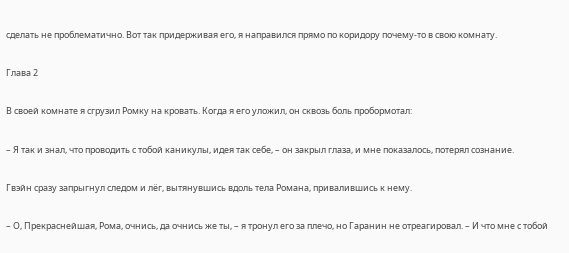сделать не проблематично. Вот так придерживая его, я направился прямо по коридору почему-то в свою комнату.

Глава 2

В своей комнате я сгрузил Ромку на кровать. Когда я его уложил, он сквозь боль пробормотал:

– Я так и знал, что проводить с тобой каникулы, идея так себе, – он закрыл глаза, и мне показалось, потерял сознание.

Гвэйн сразу запрыгнул следом и лёг, вытянувшись вдоль тела Романа, привалившись к нему.

– О, Прекраснейшая, Рома, очнись, да очнись же ты, – я тронул его за плечо, но Гаранин не отреагировал. – И что мне с тобой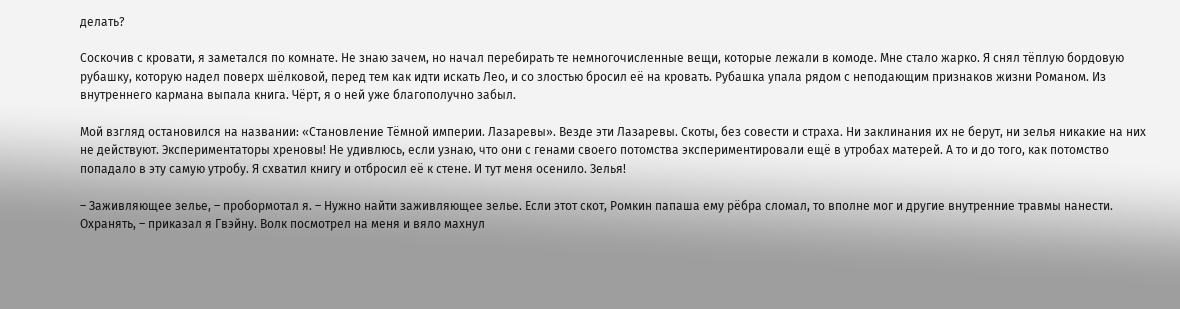делать?

Соскочив с кровати, я заметался по комнате. Не знаю зачем, но начал перебирать те немногочисленные вещи, которые лежали в комоде. Мне стало жарко. Я снял тёплую бордовую рубашку, которую надел поверх шёлковой, перед тем как идти искать Лео, и со злостью бросил её на кровать. Рубашка упала рядом с неподающим признаков жизни Романом. Из внутреннего кармана выпала книга. Чёрт, я о ней уже благополучно забыл.

Мой взгляд остановился на названии: «Становление Тёмной империи. Лазаревы». Везде эти Лазаревы. Скоты, без совести и страха. Ни заклинания их не берут, ни зелья никакие на них не действуют. Экспериментаторы хреновы! Не удивлюсь, если узнаю, что они с генами своего потомства экспериментировали ещё в утробах матерей. А то и до того, как потомство попадало в эту самую утробу. Я схватил книгу и отбросил её к стене. И тут меня осенило. Зелья!

– Заживляющее зелье, – пробормотал я. – Нужно найти заживляющее зелье. Если этот скот, Ромкин папаша ему рёбра сломал, то вполне мог и другие внутренние травмы нанести. Охранять, – приказал я Гвэйну. Волк посмотрел на меня и вяло махнул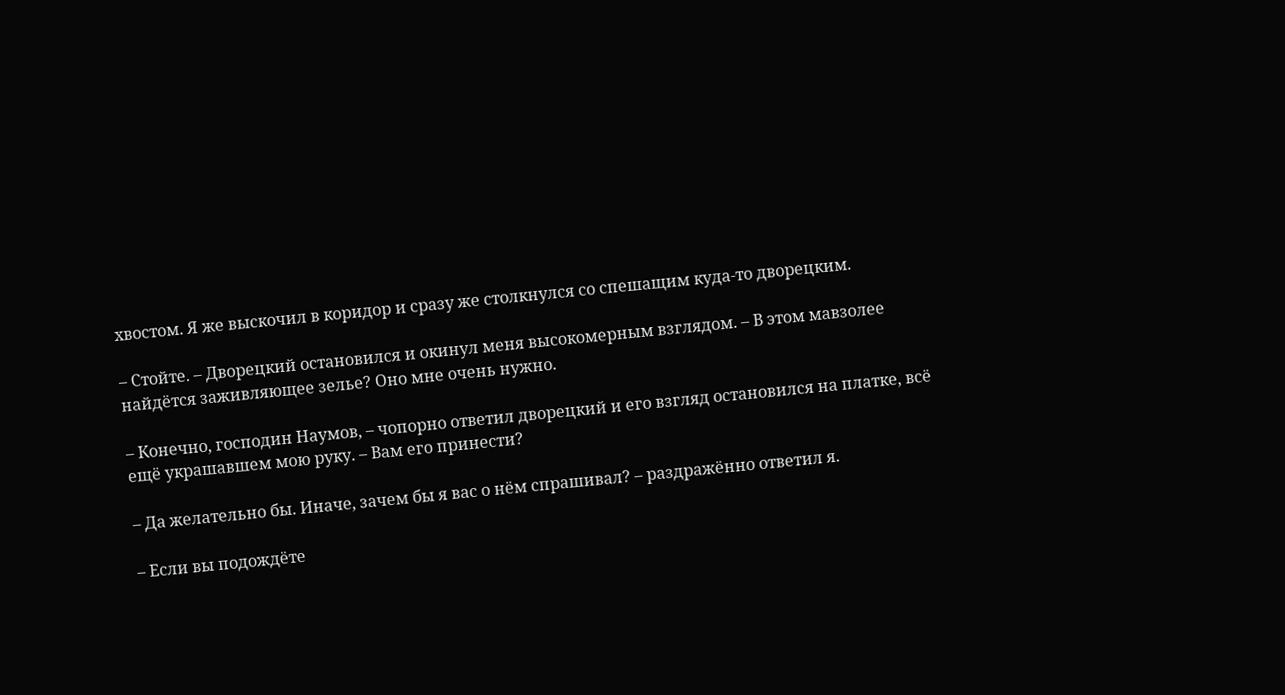хвостом. Я же выскочил в коридор и сразу же столкнулся со спешащим куда-то дворецким.

– Стойте. – Дворецкий остановился и окинул меня высокомерным взглядом. – В этом мавзолее найдётся заживляющее зелье? Оно мне очень нужно.

– Конечно, господин Наумов, – чопорно ответил дворецкий и его взгляд остановился на платке, всё ещё украшавшем мою руку. – Вам его принести?

– Да желательно бы. Иначе, зачем бы я вас о нём спрашивал? – раздражённо ответил я.

– Если вы подождёте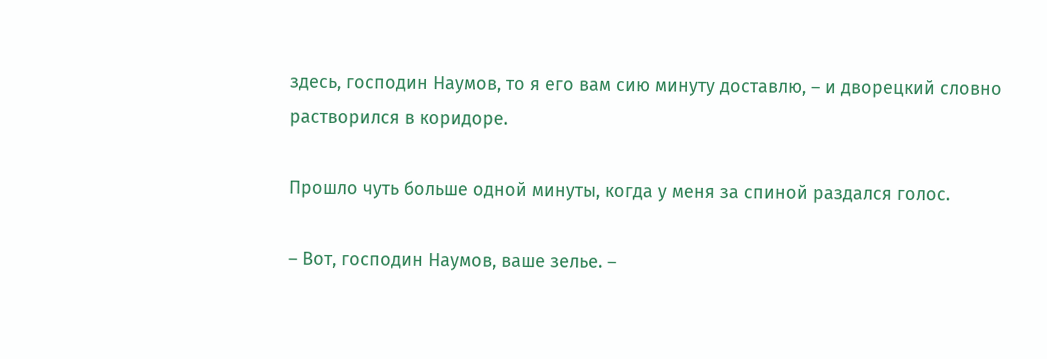здесь, господин Наумов, то я его вам сию минуту доставлю, – и дворецкий словно растворился в коридоре.

Прошло чуть больше одной минуты, когда у меня за спиной раздался голос.

– Вот, господин Наумов, ваше зелье. –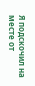Я подскочил на месте от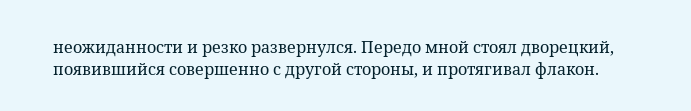неожиданности и резко развернулся. Передо мной стоял дворецкий, появившийся совершенно с другой стороны, и протягивал флакон.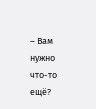– Вам нужно что-то ещё?